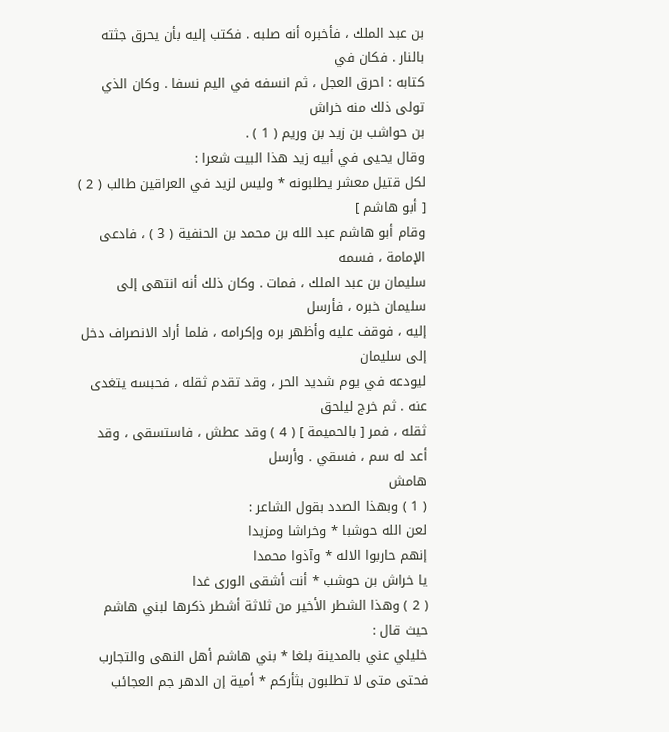بن عبد الملك ، فأخبره أنه صلبه . فكتب إليه بأن يحرق جثته بالنار . فكان في
كتابه : احرق العجل ، ثم انسفه في اليم نسفا . وكان الذي تولى ذلك منه خراش
بن حواشب بن زيد بن وريم ( 1 ) .
وقال يحيى في أبيه زيد هذا البيت شعرا :
لكل قتيل معشر يطلبونه * وليس لزيد في العراقين طالب ( 2 )
[ أبو هاشم ]
وقام أبو هاشم عبد الله بن محمد بن الحنفية ( 3 ) ، فادعى الإمامة ، فسمه
سليمان بن عبد الملك ، فمات . وكان ذلك أنه انتهى إلى سليمان خبره ، فأرسل
إليه ، فوقف عليه وأظهر بره وإكرامه ، فلما أراد الانصراف دخل إلى سليمان
ليودعه في يوم شديد الحر ، وقد تقدم ثقله ، فحبسه يتغدى عنه . ثم خرج ليلحق
ثقله ، فمر [ بالحميمة ] ( 4 ) وقد عطش ، فاستسقى ، وقد أعد له سم ، فسقي . وأرسل
هامش
( 1 ) وبهذا الصدد بقول الشاعر :
لعن الله حوشبا * وخراشا ومزيدا
إنهم حاربوا الاله * وآذوا محمدا
يا خراش بن حوشب * أنت أشقى الورى غدا
( 2 ) وهذا الشطر الأخير من ثلاثة أشطر ذكرها لبني هاشم حيث قال :
خليلي عني بالمدينة بلغا * بني هاشم أهل النهى والتجارب
فحتى متى لا تطلبون بثأركم * أمية إن الدهر جم العجائب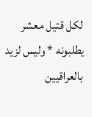لكل قتيل معشر يطلبونه * وليس لزيد بالعراقيين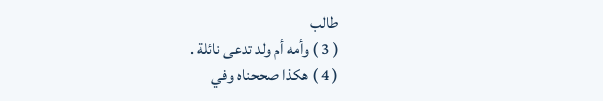طالب
( 3 ) وأمه أم ولد تدعى نائلة .
( 4 ) هكذا صححناه وفي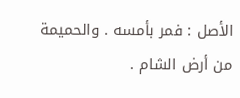الأصل : فمر بأمسه . والحميمة من أرض الشام .